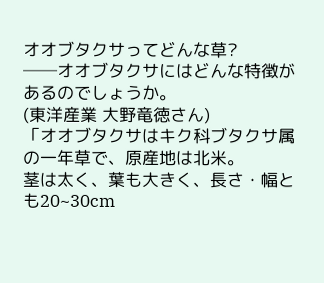オオブタクサってどんな草?
──オオブタクサにはどんな特徴があるのでしょうか。
(東洋産業 大野竜徳さん)
「オオブタクサはキク科ブタクサ属の一年草で、原産地は北米。
茎は太く、葉も大きく、長さ・幅とも20~30cm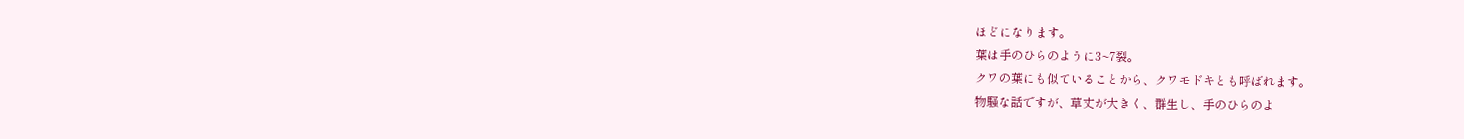ほどになります。
葉は手のひらのように3~7裂。
クワの葉にも似ていることから、クワモドキとも呼ばれます。
物騒な話ですが、草丈が大きく、群生し、手のひらのよ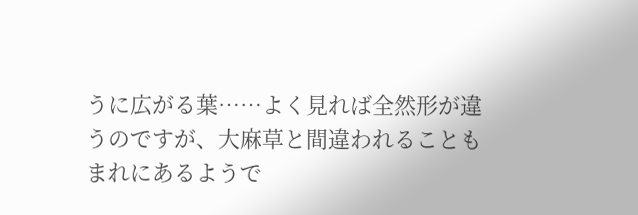うに広がる葉……よく見れば全然形が違うのですが、大麻草と間違われることもまれにあるようで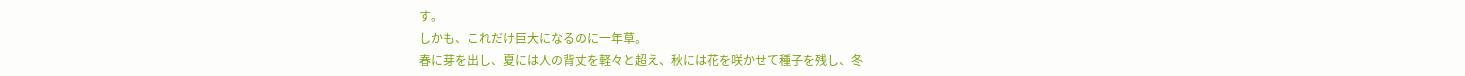す。
しかも、これだけ巨大になるのに一年草。
春に芽を出し、夏には人の背丈を軽々と超え、秋には花を咲かせて種子を残し、冬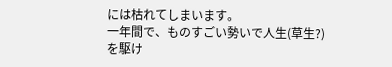には枯れてしまいます。
一年間で、ものすごい勢いで人生(草生?)を駆け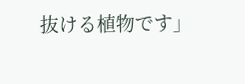抜ける植物です」